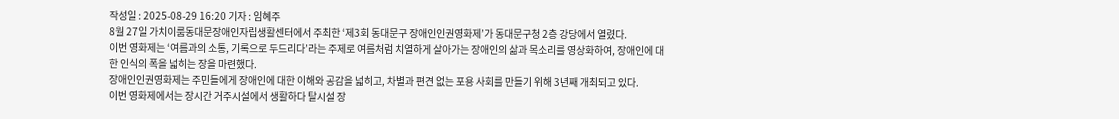작성일 : 2025-08-29 16:20 기자 : 임혜주
8월 27일 가치이룸동대문장애인자립생활센터에서 주최한 ‘제3회 동대문구 장애인인권영화제’가 동대문구청 2층 강당에서 열렸다.
이번 영화제는 ‘여름과의 소통, 기록으로 두드리다’라는 주제로 여름처럼 치열하게 살아가는 장애인의 삶과 목소리를 영상화하여, 장애인에 대한 인식의 폭을 넓히는 장을 마련했다.
장애인인권영화제는 주민들에게 장애인에 대한 이해와 공감을 넓히고, 차별과 편견 없는 포용 사회를 만들기 위해 3년째 개최되고 있다.
이번 영화제에서는 장시간 거주시설에서 생활하다 탈시설 장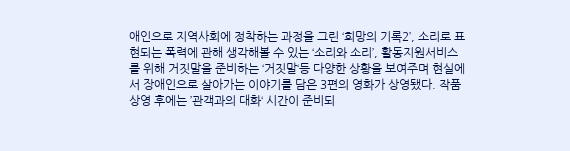애인으로 지역사회에 정착하는 과정을 그린 ‘희망의 기록2’, 소리로 표현되는 폭력에 관해 생각해볼 수 있는 ‘소리와 소리’, 활동지원서비스를 위해 거짓말을 준비하는 ‘거짓말‘등 다양한 상황을 보여주며 현실에서 장애인으로 살아가는 이야기를 담은 3편의 영화가 상영됐다. 작품 상영 후에는 ’관객과의 대화‘ 시간이 준비되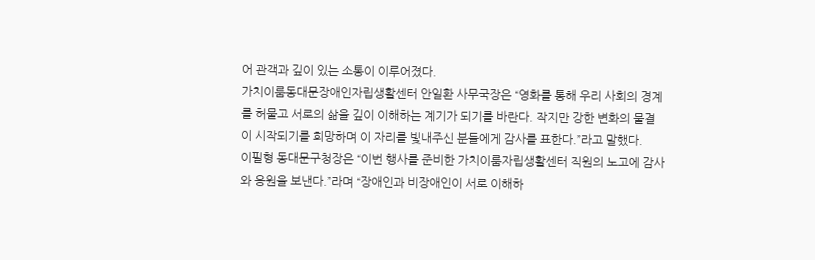어 관객과 깊이 있는 소통이 이루어졌다.
가치이룸동대문장애인자립생활센터 안일환 사무국장은 “영화를 통해 우리 사회의 경계를 허물고 서로의 삶을 깊이 이해하는 계기가 되기를 바란다. 작지만 강한 변화의 물결이 시작되기를 희망하며 이 자리를 빛내주신 분들에게 감사를 표한다.”라고 말했다.
이필형 동대문구청장은 “이번 행사를 준비한 가치이룸자립생활센터 직원의 노고에 감사와 응원을 보낸다.”라며 “장애인과 비장애인이 서로 이해하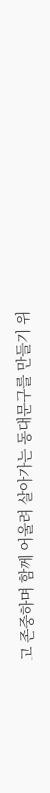고 존중하며 함께 어울려 살아가는 동대문구를 만들기 위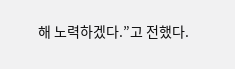해 노력하겠다.”고 전했다.